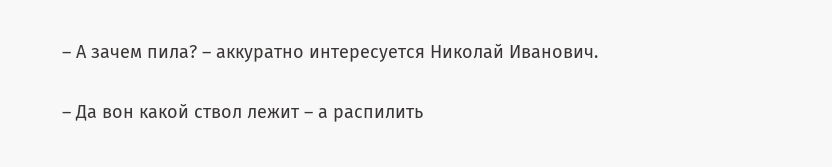– А зачем пила? – аккуратно интересуется Николай Иванович.

– Да вон какой ствол лежит – а распилить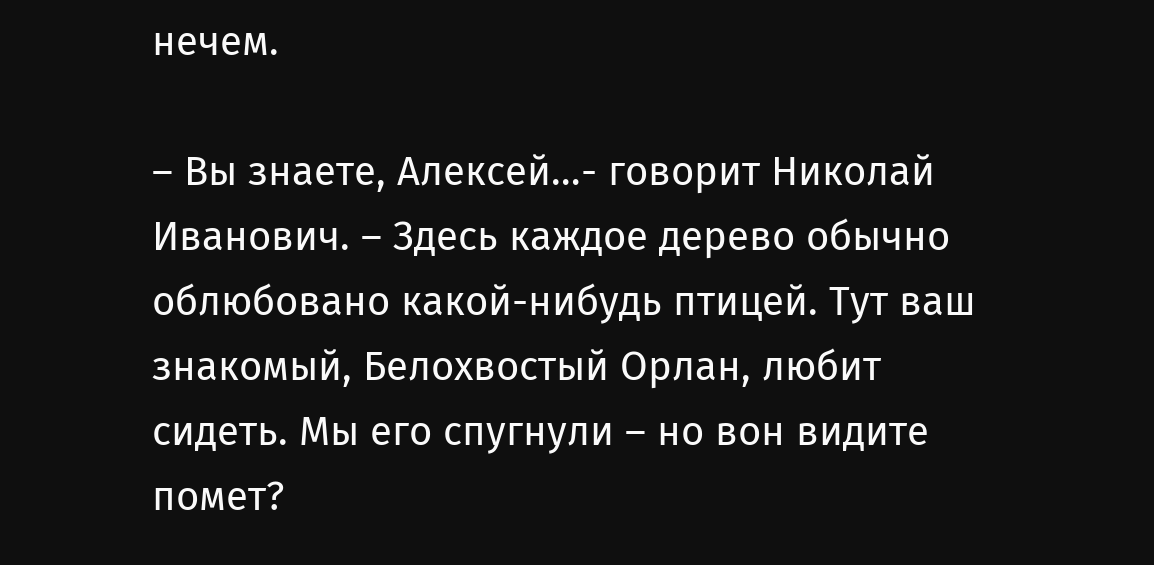нечем.

– Вы знаете, Алексей…- говорит Николай Иванович. – Здесь каждое дерево обычно облюбовано какой-нибудь птицей. Тут ваш знакомый, Белохвостый Орлан, любит сидеть. Мы его спугнули – но вон видите помет?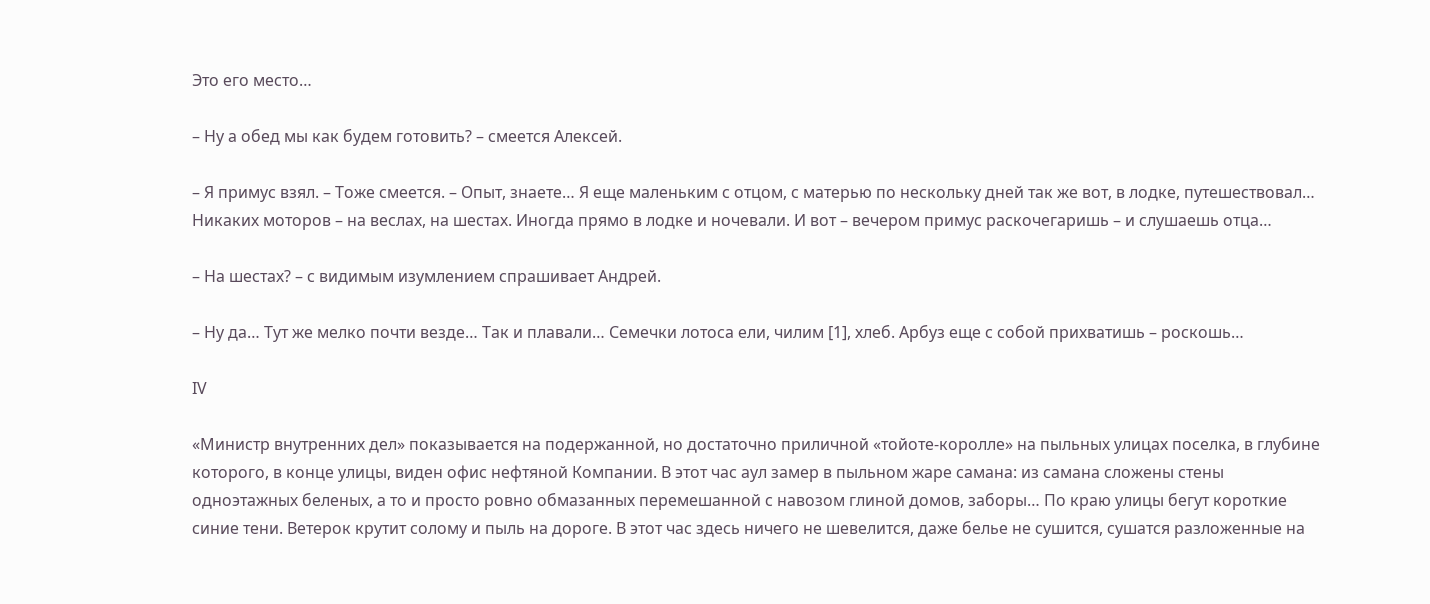Это его место…

– Ну а обед мы как будем готовить? – смеется Алексей.

– Я примус взял. – Тоже смеется. – Опыт, знаете… Я еще маленьким с отцом, с матерью по нескольку дней так же вот, в лодке, путешествовал… Никаких моторов – на веслах, на шестах. Иногда прямо в лодке и ночевали. И вот – вечером примус раскочегаришь – и слушаешь отца…

– На шестах? – с видимым изумлением спрашивает Андрей.

– Ну да… Тут же мелко почти везде… Так и плавали… Семечки лотоса ели, чилим [1], хлеб. Арбуз еще с собой прихватишь – роскошь…

IV

«Министр внутренних дел» показывается на подержанной, но достаточно приличной «тойоте-королле» на пыльных улицах поселка, в глубине которого, в конце улицы, виден офис нефтяной Компании. В этот час аул замер в пыльном жаре самана: из самана сложены стены одноэтажных беленых, а то и просто ровно обмазанных перемешанной с навозом глиной домов, заборы… По краю улицы бегут короткие синие тени. Ветерок крутит солому и пыль на дороге. В этот час здесь ничего не шевелится, даже белье не сушится, сушатся разложенные на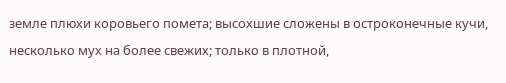земле плюхи коровьего помета; высохшие сложены в остроконечные кучи, несколько мух на более свежих; только в плотной,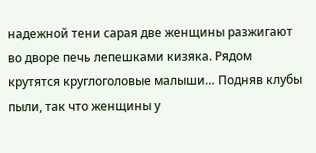надежной тени сарая две женщины разжигают во дворе печь лепешками кизяка. Рядом крутятся круглоголовые малыши… Подняв клубы пыли, так что женщины у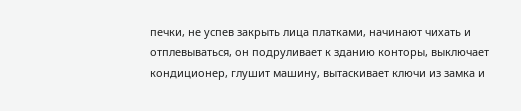печки, не успев закрыть лица платками, начинают чихать и отплевываться, он подруливает к зданию конторы, выключает кондиционер, глушит машину, вытаскивает ключи из замка и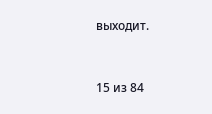выходит.



15 из 84